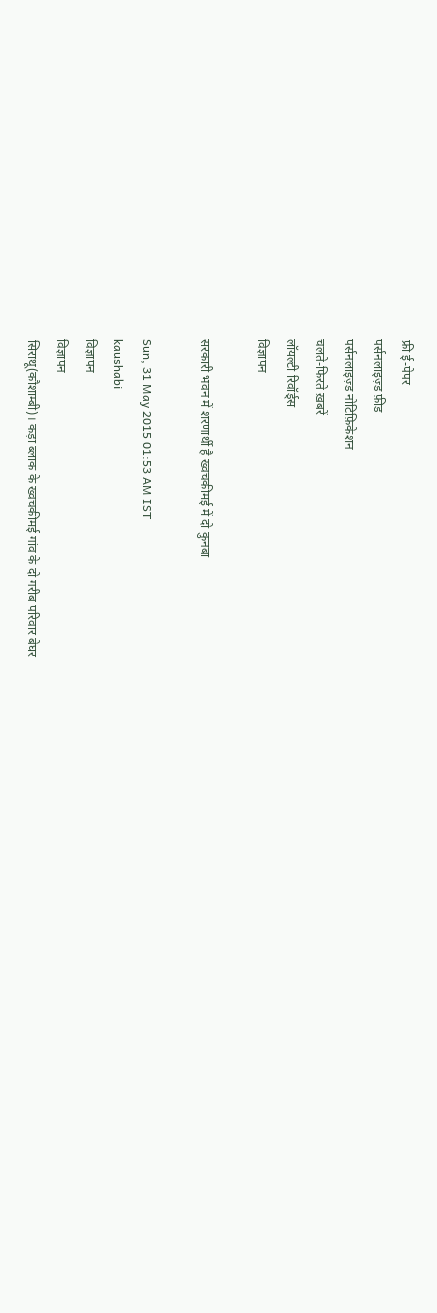फ्री ई-पेपर
पर्सनलाइज़्ड फ़ीड
पर्सनलाइज़्ड नोटिफ़िकेशन
चलते-फिरते ख़बरें
लॉयल्टी रिवॉर्ड्स
विज्ञापन

सरकारी भवन में शरणार्थी है ख्वचकीमई में दो कुनबा

Sun, 31 May 2015 01:53 AM IST
kaushabi
विज्ञापन
विज्ञापन
सिराथू(कौशाम्बी)। कड़ा ब्लाक के ख्वचकीमई गांव के दो गरीब परिवार बेघर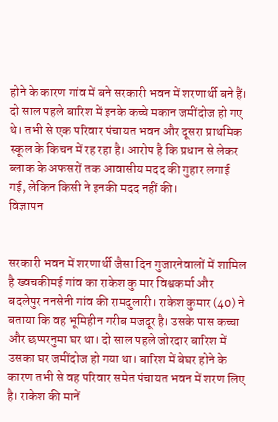होने के कारण गांव में बने सरकारी भवन में शरणार्थी बने हैं। दो साल पहले बारिश में इनके कच्चे मकान जमींदोज हो गए थे। तभी से एक परिवार पंचायत भवन और दूसरा प्राथमिक स्कूल के किचन में रह रहा है। आरोप है कि प्रधान से लेकर ब्लाक के अफसरों तक आवासीय मदद की गुहार लगाई गई, लेकिन किसी ने इनकी मदद नहीं की।
विज्ञापन


सरकारी भवन में शरणार्थी जैसा दिन गुजारनेवालों में शामिल है ख्वचकीमई गांव का राकेश कु मार विश्वकर्मा और बदलेपुर ननसेनी गांव की रामदुलारी। राकेश कुमार (40) ने बताया कि वह भूमिहीन गरीब मजदूर है। उसके पास कच्चा और छप्परनुमा घर था। दो साल पहले जोरदार बारिश में उसका घर जमींदोज हो गया था। बारिश में बेघर होने के कारण तभी से वह परिवार समेत पंचायत भवन में शरण लिए है। राकेश की मानें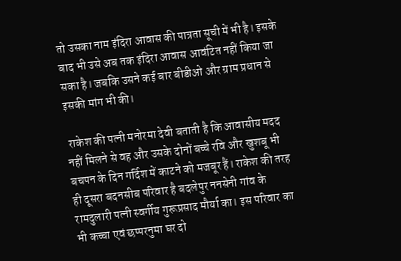तो उसका नाम इंदिरा आवास की पात्रता सूची में भी है। इसके बाद भी उसे अब तक इंदिरा आवास आवंटित नहीं किया जा सका है। जबकि उसने कई बार बीडीओ और ग्राम प्रधान से इसकी मांग भी की।

 राकेश की पत्नी मनोरमा देवी बताती है कि आवासीय मदद नहीं मिलने से वह और उसके दोनों बच्चे रवि और खुशबू भी बचपन के दिन गर्दिश में काटने को मजबूर हैं। राकेश की तरह ही दूसरा बदनसीब परिवार है बदलेपुर ननसेनी गांव के रामदुलारी पत्नी स्वर्गीय गुरूप्रसाद मौर्या का। इस परिवार का भी कच्चा एवं छप्परनुमा घर दो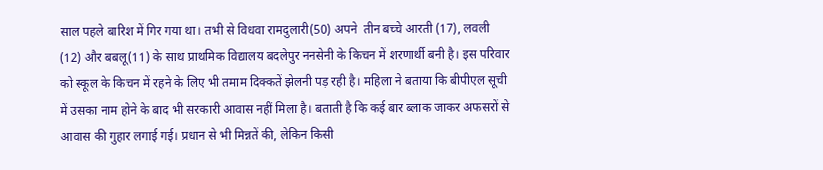साल पहले बारिश में गिर गया था। तभी से विधवा रामदुलारी(50) अपने  तीन बच्चे आरती (17), लवली (12) और बबलू(11) के साथ प्राथमिक विद्यालय बदलेपुर ननसेनी के किचन में शरणार्थी बनी है। इस परिवार को स्कूल के किचन में रहने के लिए भी तमाम दिक्कतें झेलनी पड़ रही है। महिला ने बताया कि बीपीएल सूची में उसका नाम होने के बाद भी सरकारी आवास नहीं मिला है। बताती है कि कई बार ब्लाक जाकर अफसरों से आवास की गुहार लगाई गई। प्रधान से भी मिन्नतें की, लेकिन किसी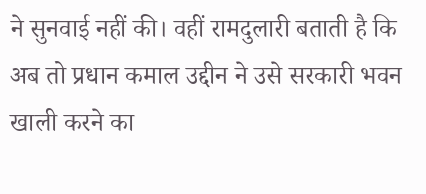ने सुनवाई नहीं की। वहीं रामदुलारी बताती है कि अब तो प्रधान कमाल उद्दीन ने उसे सरकारी भवन खाली करने का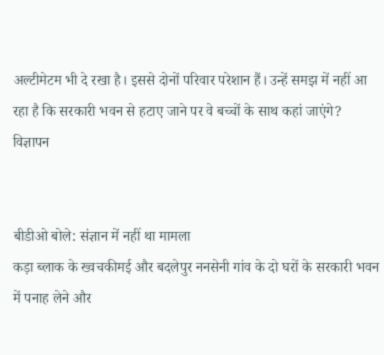अल्टीमेटम भी दे रखा है। इससे दोनों परिवार परेशान हैं। उन्हें समझ में नहीं आ रहा है कि सरकारी भवन से हटाए जाने पर वे बच्चों के साथ कहां जाएंगे?
विज्ञापन


बीडीओ बोले: संज्ञान में नहीं था मामला
कड़ा ब्लाक के ख्वचकीमई और बदलेपुर ननसेनी गांव के दो घरों के सरकारी भवन में पनाह लेने और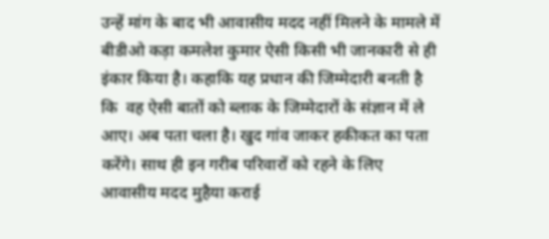उन्हें मांग के बाद भी आवासीय मदद नहीं मिलने के मामले में बीडीओ कड़ा कमलेश कुमार ऐसी किसी भी जानकारी से ही इंकार किया है। कहाकि यह प्रधान की जिम्मेदारी बनती है कि  वह ऐसी बातों को ब्लाक के जिम्मेदारों के संज्ञान में ले आए। अब पता चला है। खुद गांव जाकर हकीकत का पता करेंगे। साथ ही इन गरीब परिवारों को रहने के लिए आवासीय मदद मुहैया कराई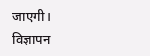जाएगी।
विज्ञापन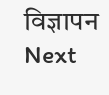विज्ञापन
Next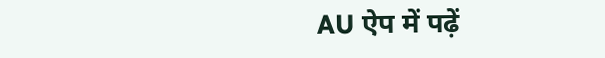AU ऐप में पढ़ें